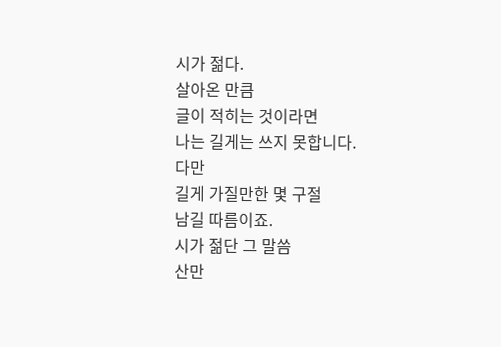시가 젊다.
살아온 만큼
글이 적히는 것이라면
나는 길게는 쓰지 못합니다.
다만
길게 가질만한 몇 구절
남길 따름이죠.
시가 젊단 그 말씀
산만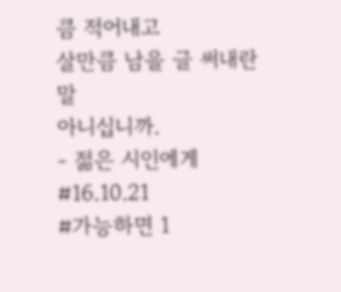큼 적어내고
살만큼 남을 글 써내란 말
아니십니까.
- 젊은 시인에게
#16.10.21
#가능하면 1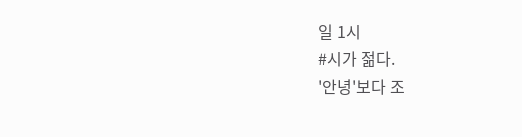일 1시
#시가 젊다.
'안녕'보다 조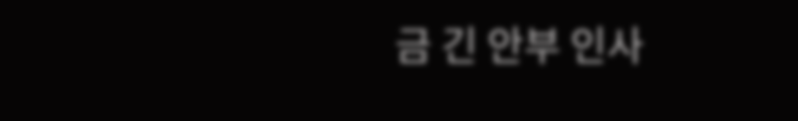금 긴 안부 인사